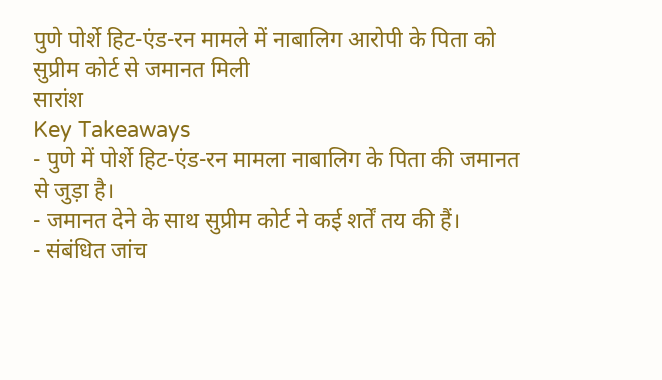पुणे पोर्शे हिट-एंड-रन मामले में नाबालिग आरोपी के पिता को सुप्रीम कोर्ट से जमानत मिली
सारांश
Key Takeaways
- पुणे में पोर्शे हिट-एंड-रन मामला नाबालिग के पिता की जमानत से जुड़ा है।
- जमानत देने के साथ सुप्रीम कोर्ट ने कई शर्तें तय की हैं।
- संबंधित जांच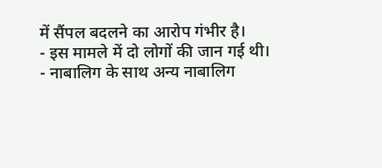में सैंपल बदलने का आरोप गंभीर है।
- इस मामले में दो लोगों की जान गई थी।
- नाबालिग के साथ अन्य नाबालिग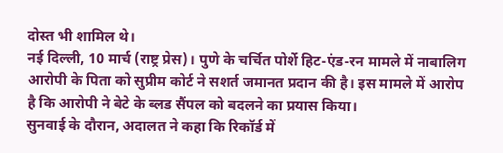दोस्त भी शामिल थे।
नई दिल्ली, 10 मार्च (राष्ट्र प्रेस)। पुणे के चर्चित पोर्शे हिट-एंड-रन मामले में नाबालिग आरोपी के पिता को सुप्रीम कोर्ट ने सशर्त जमानत प्रदान की है। इस मामले में आरोप है कि आरोपी ने बेटे के ब्लड सैंपल को बदलने का प्रयास किया।
सुनवाई के दौरान, अदालत ने कहा कि रिकॉर्ड में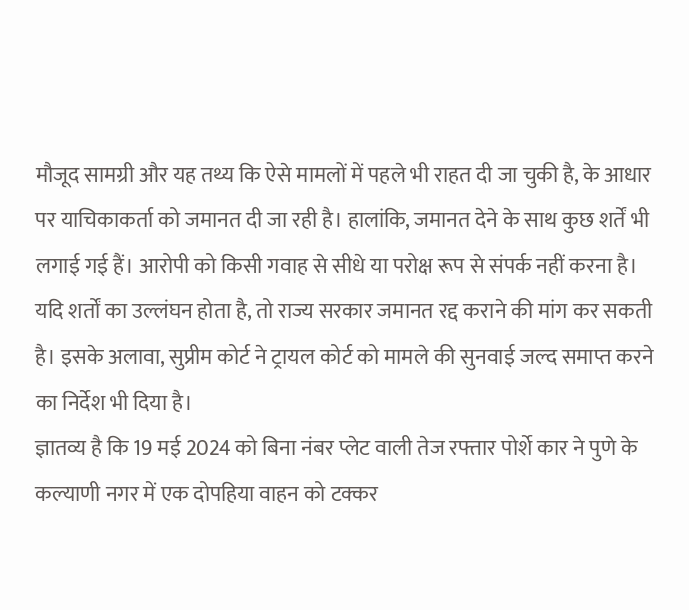मौजूद सामग्री और यह तथ्य कि ऐसे मामलों में पहले भी राहत दी जा चुकी है, के आधार पर याचिकाकर्ता को जमानत दी जा रही है। हालांकि, जमानत देने के साथ कुछ शर्तें भी लगाई गई हैं। आरोपी को किसी गवाह से सीधे या परोक्ष रूप से संपर्क नहीं करना है। यदि शर्तों का उल्लंघन होता है, तो राज्य सरकार जमानत रद्द कराने की मांग कर सकती है। इसके अलावा, सुप्रीम कोर्ट ने ट्रायल कोर्ट को मामले की सुनवाई जल्द समाप्त करने का निर्देश भी दिया है।
ज्ञातव्य है कि 19 मई 2024 को बिना नंबर प्लेट वाली तेज रफ्तार पोर्शे कार ने पुणे के कल्याणी नगर में एक दोपहिया वाहन को टक्कर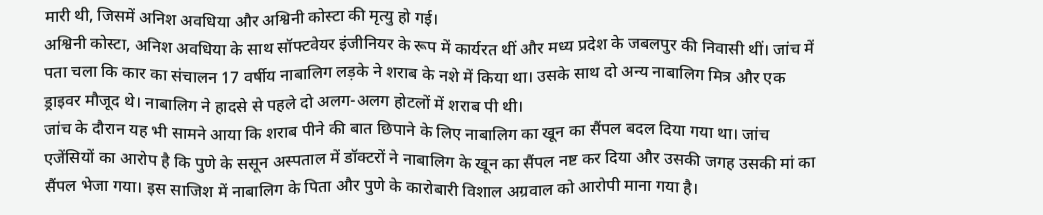मारी थी, जिसमें अनिश अवधिया और अश्विनी कोस्टा की मृत्यु हो गई।
अश्विनी कोस्टा, अनिश अवधिया के साथ सॉफ्टवेयर इंजीनियर के रूप में कार्यरत थीं और मध्य प्रदेश के जबलपुर की निवासी थीं। जांच में पता चला कि कार का संचालन 17 वर्षीय नाबालिग लड़के ने शराब के नशे में किया था। उसके साथ दो अन्य नाबालिग मित्र और एक ड्राइवर मौजूद थे। नाबालिग ने हादसे से पहले दो अलग-अलग होटलों में शराब पी थी।
जांच के दौरान यह भी सामने आया कि शराब पीने की बात छिपाने के लिए नाबालिग का खून का सैंपल बदल दिया गया था। जांच एजेंसियों का आरोप है कि पुणे के ससून अस्पताल में डॉक्टरों ने नाबालिग के खून का सैंपल नष्ट कर दिया और उसकी जगह उसकी मां का सैंपल भेजा गया। इस साजिश में नाबालिग के पिता और पुणे के कारोबारी विशाल अग्रवाल को आरोपी माना गया है।